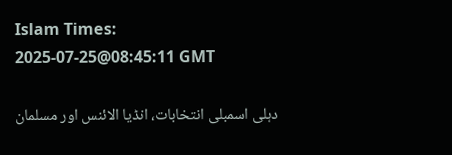Islam Times:
2025-07-25@08:45:11 GMT

دہلی اسمبلی انتخابات، انڈیا الائنس اور مسلمان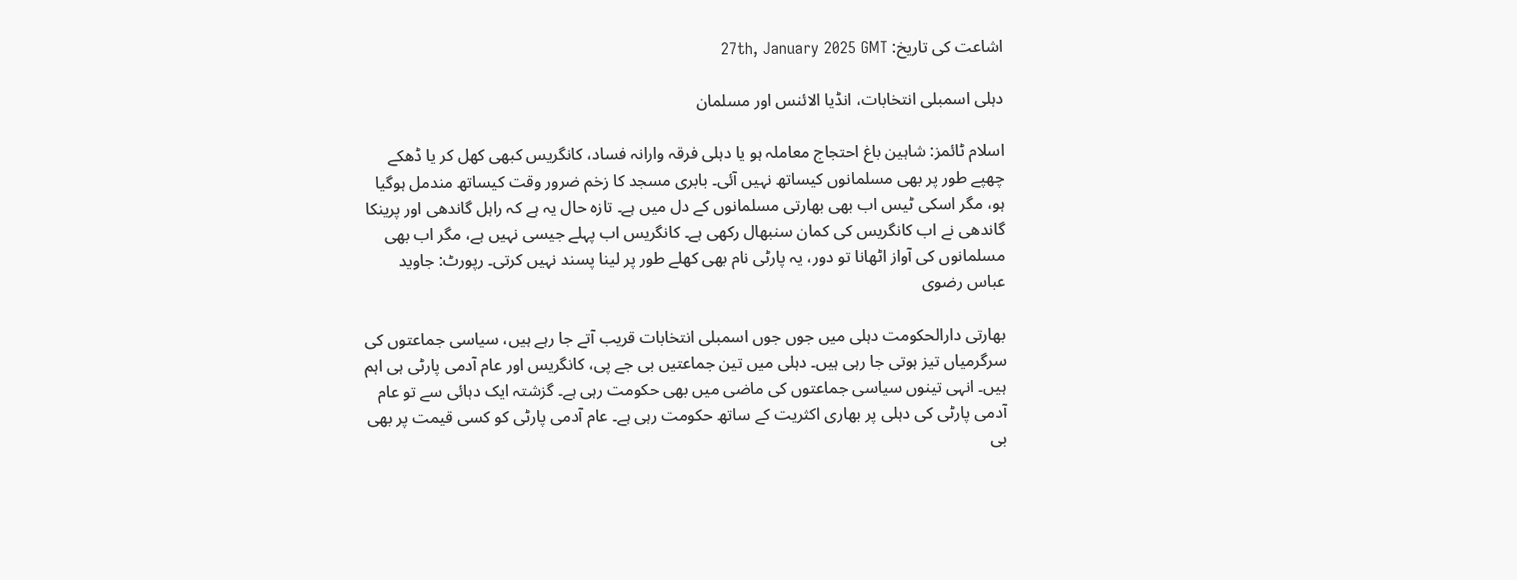اشاعت کی تاریخ: 27th, January 2025 GMT

دہلی اسمبلی انتخابات، انڈیا الائنس اور مسلمان

اسلام ٹائمز: شاہین باغ احتجاج معاملہ ہو یا دہلی فرقہ وارانہ فساد، کانگریس کبھی کھل کر یا ڈھکے چھپے طور پر بھی مسلمانوں کیساتھ نہیں آئی۔ بابری مسجد کا زخم ضرور وقت کیساتھ مندمل ہوگیا ہو، مگر اسکی ٹیس اب بھی بھارتی مسلمانوں کے دل میں ہے۔ تازہ حال یہ ہے کہ راہل گاندھی اور پرینکا گاندھی نے اب کانگریس کی کمان سنبھال رکھی ہے۔ کانگریس اب پہلے جیسی نہیں ہے، مگر اب بھی مسلمانوں کی آواز اٹھانا تو دور، یہ پارٹی نام بھی کھلے طور پر لینا پسند نہیں کرتی۔ رپورٹ: جاوید عباس رضوی

بھارتی دارالحکومت دہلی میں جوں جوں اسمبلی انتخابات قریب آتے جا رہے ہیں، سیاسی جماعتوں کی سرگرمیاں تیز ہوتی جا رہی ہیں۔ دہلی میں تین جماعتیں بی جے پی، کانگریس اور عام آدمی پارٹی ہی اہم ہیں۔ انہی تینوں سیاسی جماعتوں کی ماضی میں بھی حکومت رہی ہے۔ گزشتہ ایک دہائی سے تو عام آدمی پارٹی کی دہلی پر بھاری اکثریت کے ساتھ حکومت رہی ہے۔ عام آدمی پارٹی کو کسی قیمت پر بھی بی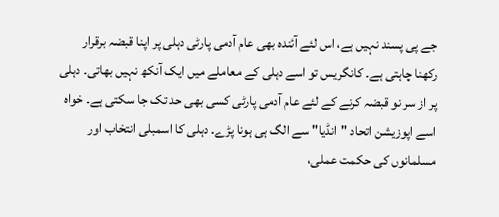جے پی پسند نہیں ہے، اس لئے آئندہ بھی عام آدمی پارٹی دہلی پر اپنا قبضہ برقرار رکھنا چاہتی ہے۔ کانگریس تو اسے دہلی کے معاملے میں ایک آنکھ نہیں بھاتی۔ دہلی پر از سر نو قبضہ کرنے کے لئے عام آدمی پارٹی کسی بھی حد تک جا سکتی ہے۔ خواہ اسے اپوزیشن اتحاد "انڈیا" سے الگ ہی ہونا پڑے۔ دہلی کا اسمبلی انتخاب اور مسلمانوں کی حکمت عملی،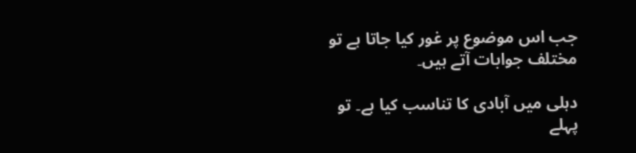جب اس موضوع پر غور کیا جاتا ہے تو مختلف جوابات آتے ہیں۔

دہلی میں آبادی کا تناسب کیا ہے۔ تو پہلے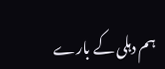ہم دہلی کے بارے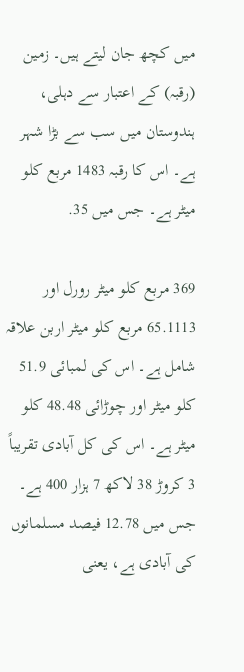میں کچھ جان لیتے ہیں۔ زمین (رقبہ) کے اعتبار سے دہلی، ہندوستان میں سب سے بڑا شہر ہے۔ اس کا رقبہ 1483 مربع کلو میٹر ہے۔ جس میں 35.

369 مربع کلو میٹر رورل اور 65.1113 مربع کلو میٹر اربن علاقہ شامل ہے۔ اس کی لمبائی 51.9 کلو میٹر اور چوڑائی 48.48 کلو میٹر ہے۔ اس کی کل آبادی تقریباً 3 کروڑ 38 لاکھ 7 ہزار 400 ہے۔ جس میں 12.78 فیصد مسلمانوں کی آبادی ہے، یعنی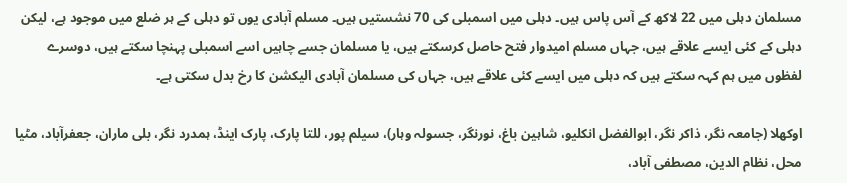مسلمان دہلی میں 22 لاکھ کے آس پاس ہیں۔ دہلی میں اسمبلی کی 70 نشستیں ہیں۔ مسلم آبادی یوں تو دہلی کے ہر ضلع میں موجود ہے، لیکن دہلی کے کئی ایسے علاقے ہیں، جہاں مسلم امیدوار فتح حاصل کرسکتے ہیں، یا مسلمان جسے چاہیں اسے اسمبلی پہنچا سکتے ہیں، دوسرے لفظوں میں ہم کہہ سکتے ہیں کہ دہلی میں ایسے کئی علاقے ہیں، جہاں کی مسلمان آبادی الیکشن کا رخ بدل سکتی ہے۔

اوکھلا (جامعہ نگر، ذاکر نگر، ابوالفضل انکلیو، شاہین باغ، نورنگر، جسولہ وہار)، سیلم پور، للتا پارک، پارک اینڈ، ہمدرد نگر، بلی ماران، جعفرآباد، مٹیا محل، نظام الدین، مصطفی آباد،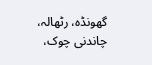گھونڈہ، رٹھالہ، چاندنی چوک،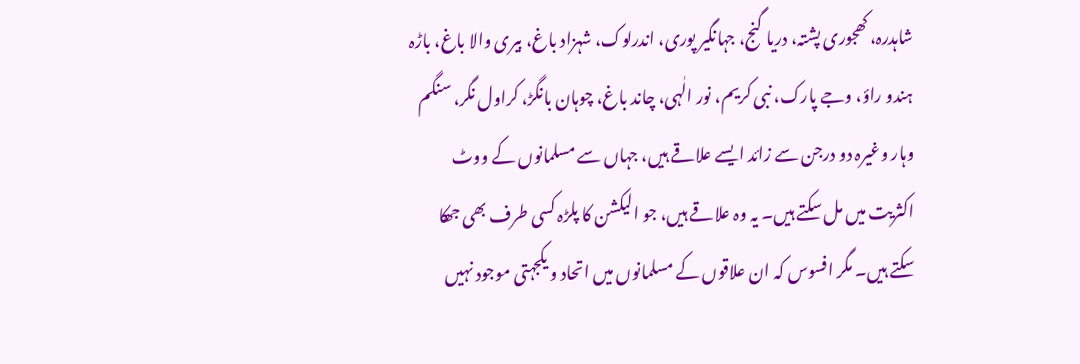شاہدرہ، کھجوری پشتہ، دریا گنج، جہانگیر پوری، اندرلوک، شہزاد باغ، بیری والا باغ، باڑہ ہندو راؤ، وجے پارک، نبی کریم، نور الٰہی، چاند باغ، چوہان بانگڑ، کراول نگر، سنگم وہار وغیرہ دو درجن سے زائد ایسے علاقے ہیں، جہاں سے مسلمانوں کے ووٹ اکثریت میں مل سکتے ہیں۔ یہ وہ علاقے ہیں، جو الیکشن کا پلڑہ کسی طرف بھی جھکا سکتے ہیں۔ مگر افسوس کہ ان علاقوں کے مسلمانوں میں اتحاد و یکجہتی موجود نہیں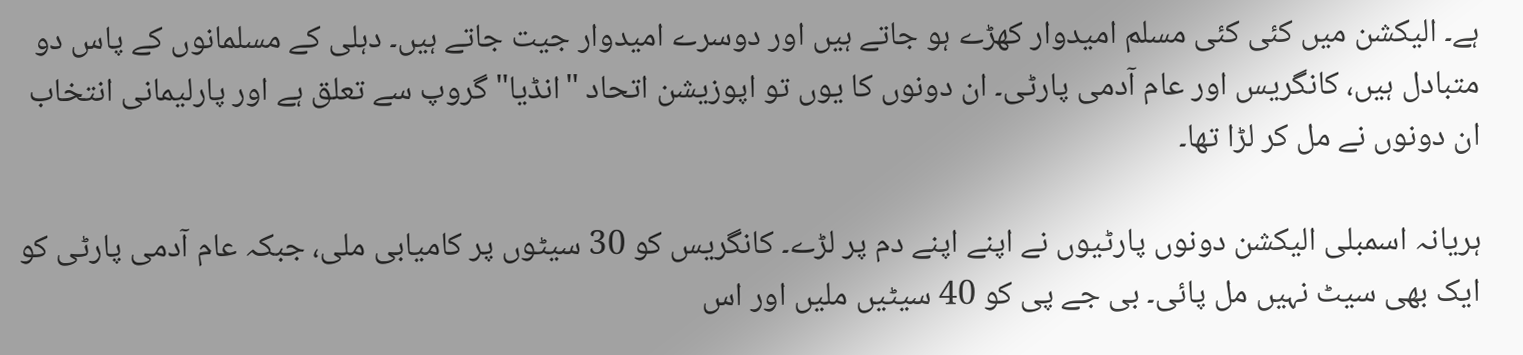ہے۔ الیکشن میں کئی کئی مسلم امیدوار کھڑے ہو جاتے ہیں اور دوسرے امیدوار جیت جاتے ہیں۔ دہلی کے مسلمانوں کے پاس دو متبادل ہیں، کانگریس اور عام آدمی پارٹی۔ ان دونوں کا یوں تو اپوزیشن اتحاد "انڈیا" گروپ سے تعلق ہے اور پارلیمانی انتخاب ان دونوں نے مل کر لڑا تھا۔

ہریانہ اسمبلی الیکشن دونوں پارٹیوں نے اپنے اپنے دم پر لڑے۔ کانگریس کو 30 سیٹوں پر کامیابی ملی، جبکہ عام آدمی پارٹی کو ایک بھی سیٹ نہیں مل پائی۔ بی جے پی کو 40 سیٹیں ملیں اور اس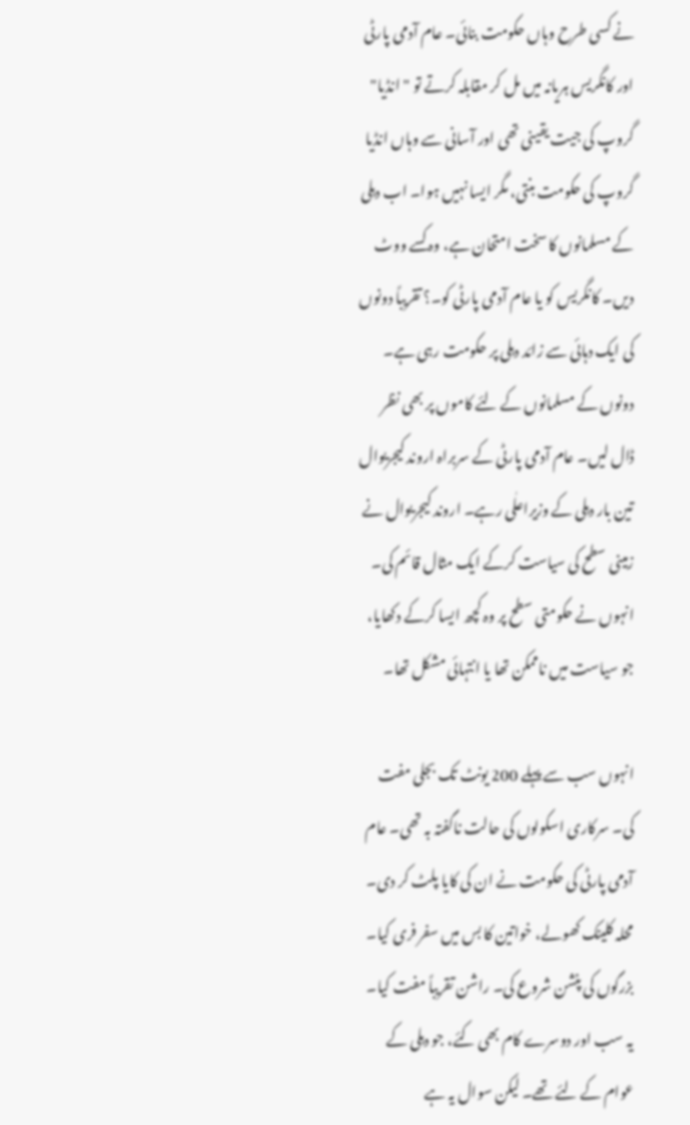نے کسی طرح وہاں حکومت بنائی۔ عام آدمی پارٹی اور کانگریس ہریانہ میں مل کر مقابلہ کرتے تو "انڈیا" گروپ کی جیت یقینی تھی اور آسانی سے وہاں انڈیا گروپ کی حکومت بنتی، مگر ایسا نہیں ہوا۔ اب دہلی کے مسلمانوں کا سخت امتحان ہے، وہ کسے ووٹ دیں۔ کانگریس کو یا عام آدمی پارٹی کو۔؟ تقریباً دونوں کی ایک دہائی سے زائد دہلی پر حکومت رہی ہے۔ دونوں کے مسلمانوں کے لئے کاموں پر بھی نظر ڈال لیں۔ عام آدمی پارٹی کے سربراہ اروند کیجریوال تین بار دہلی کے وزیراعلٰی رہے۔ اروند کیجریوال نے زمینی سطح کی سیاست کرکے ایک مثال قائم کی۔ انہوں نے حکومتی سطح پر وہ کچھ ایسا کرکے دکھایا، جو سیاست میں ناممکن تھا یا انتہائی مشکل تھا۔

انہوں سب سے پہلے 200 یونٹ تک بجلی مفت کی۔ سرکاری اسکولوں کی حالت ناگفتہ بہ تھی۔ عام آدمی پارٹی کی حکومت نے ان کی کایا پلٹ کر دی۔ محلہ کلینک کھولے، خواتین کا بس میں سفر فری کیا۔ بزرگوں کی پنشن شروع کی۔ راشن تقریباً مفت کیا۔ یہ سب اور دوسرے کام بھی کئے، جو دہلی کے عوام کے لئے تھے۔ لیکن سوال یہ ہے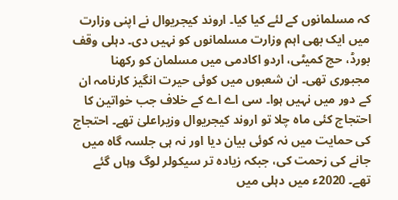کہ مسلمانوں کے لئے کیا کیا۔ اروند کیجریوال نے اپنی وزارت میں ایک بھی اہم وزارت مسلمانوں کو نہیں دی۔ دہلی وقف بورڈ، حج کمیٹی، اردو اکادمی میں مسلمان کو رکھنا مجبوری تھی۔ ان شعبوں میں کوئی حیرت انگیز کارنامہ ان کے دور میں نہیں ہوا۔ سی اے اے کے خلاف جب خواتین کا احتجاج کئی ماہ چلا تو اروند کیجریوال وزیراعلیٰ تھے۔ احتجاج کی حمایت میں نہ کوئی بیان دیا اور نہ ہی جلسہ گاہ میں جانے کی زحمت کی، جبکہ زیادہ تر سیکولر لوگ وہاں گئے تھے۔ 2020ء میں دہلی میں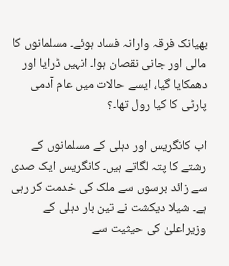بھیانک فرقہ وارانہ فساد ہوئے۔ مسلمانوں کا مالی اور جانی نقصان ہوا۔ انہیں ڈرایا اور دھمکایا گیا، ایسے حالات میں عام آدمی پارٹی کا کیا رول تھا۔؟

اب کانگریس اور دہلی کے مسلمانوں کے رشتے کا پتہ لگاتے ہیں۔ کانگریس ایک صدی سے زائد برسوں سے ملک کی خدمت کر رہی ہے۔ شیلا دیکشت نے تین بار دہلی کے وزیراعلیٰ کی حیثیت سے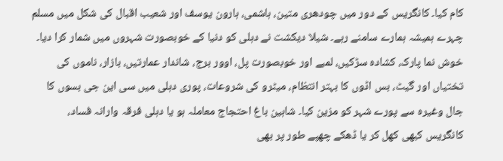کام کیا۔ کانگریس کے دور میں چودھری متین، ہاشمی، ہارون یوسف اور شعیب اقبال کی شکل میں مسلم چہرے ہمیشہ ہمارے سامنے رہے۔ شیلا دیکشت نے دہلی کو دنیا کے خوبصورت شہروں میں شمار کرا دیا۔ خوش نما پارک، کشادہ سڑکیں، لمبے اور خوبصورت پل، اوور برج، شاندار عمارتیں، بازار، ناموں کی تختیاں اور گیٹ، بس اڈوں کا بہتر انتظام، میٹرو کی شروعات، پوری دہلی میں سی این جی بسوں کا جال وغیرہ سے پورے شہر کو مزین کیا۔ شاہین باغ احتجاج معاملہ ہو یا دہلی فرقہ وارانہ فساد، کانگریس کبھی کھل کر یا ڈھکے چھپے طور پر بھی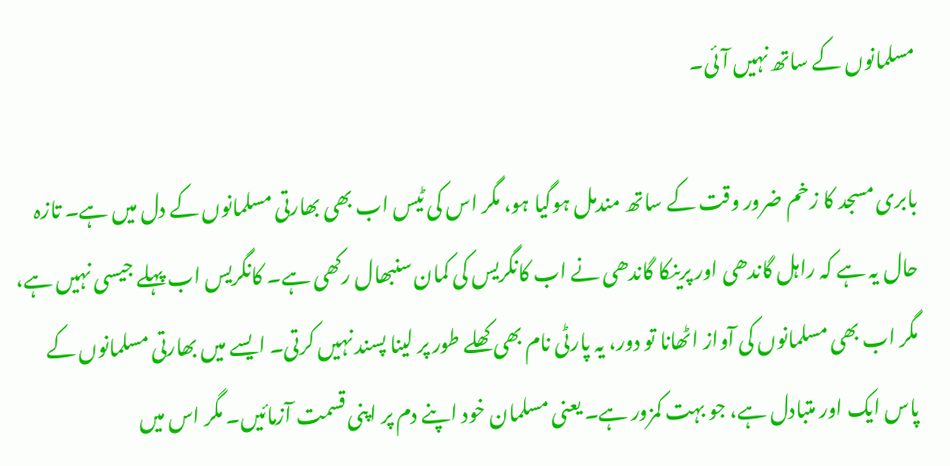مسلمانوں کے ساتھ نہیں آئی۔

بابری مسجد کا زخم ضرور وقت کے ساتھ مندمل ہوگیا ہو، مگر اس کی ٹیس اب بھی بھارتی مسلمانوں کے دل میں ہے۔ تازہ حال یہ ہے کہ راہل گاندھی اور پرینکا گاندھی نے اب کانگریس کی کمان سنبھال رکھی ہے۔ کانگریس اب پہلے جیسی نہیں ہے، مگر اب بھی مسلمانوں کی آواز اٹھانا تو دور، یہ پارٹی نام بھی کھلے طور پر لینا پسند نہیں کرتی۔ ایسے میں بھارتی مسلمانوں کے پاس ایک اور متبادل ہے، جو بہت کمزور ہے۔ یعنی مسلمان خود اپنے دم پر اپنی قسمت آزمائیں۔ مگر اس میں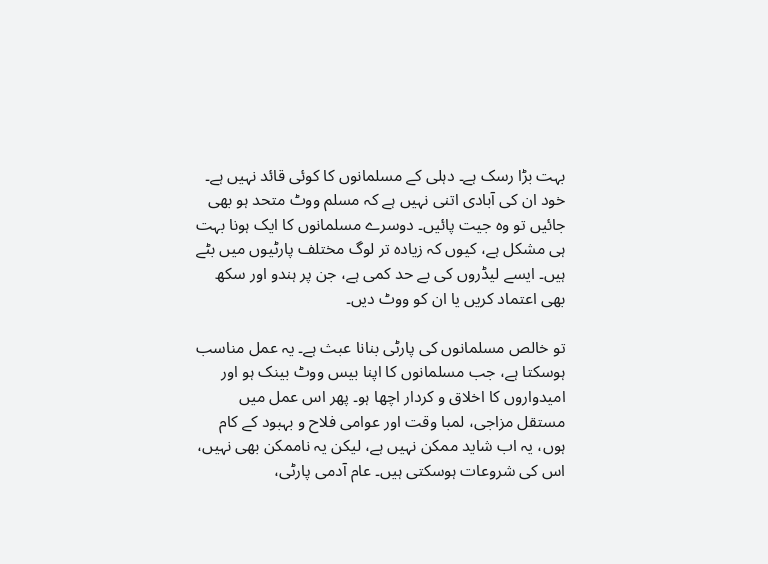بہت بڑا رسک ہے۔ دہلی کے مسلمانوں کا کوئی قائد نہیں ہے۔ خود ان کی آبادی اتنی نہیں ہے کہ مسلم ووٹ متحد ہو بھی جائیں تو وہ جیت پائیں۔ دوسرے مسلمانوں کا ایک ہونا بہت ہی مشکل ہے، کیوں کہ زیادہ تر لوگ مختلف پارٹیوں میں بٹے ہیں۔ ایسے لیڈروں کی بے حد کمی ہے، جن پر ہندو اور سکھ بھی اعتماد کریں یا ان کو ووٹ دیں۔

تو خالص مسلمانوں کی پارٹی بنانا عبث ہے۔ یہ عمل مناسب ہوسکتا ہے، جب مسلمانوں کا اپنا بیس ووٹ بینک ہو اور امیدواروں کا اخلاق و کردار اچھا ہو۔ پھر اس عمل میں مستقل مزاجی، لمبا وقت اور عوامی فلاح و بہبود کے کام ہوں، یہ اب شاید ممکن نہیں ہے، لیکن یہ ناممکن بھی نہیں، اس کی شروعات ہوسکتی ہیں۔ عام آدمی پارٹی،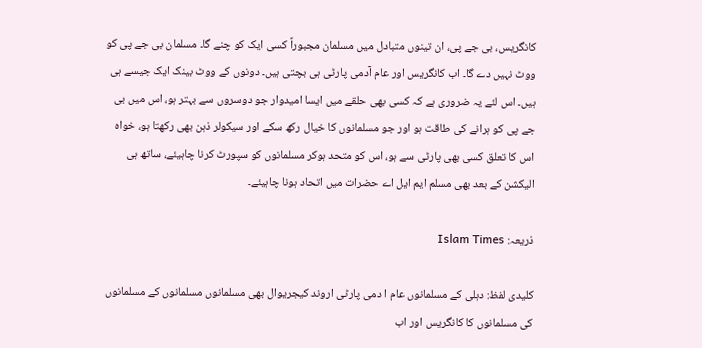کانگریس، بی جے پی، ان تینوں متبادل میں مسلمان مجبوراً کسی ایک کو چنے گا۔ مسلمان بی جے پی کو ووٹ نہیں دے گا۔ اب کانگریس اور عام آدمی پارٹی ہی بچتی ہیں۔ دونوں کے ووٹ بینک ایک جیسے ہی ہیں۔ اس لئے یہ ضروری ہے کہ کسی بھی حلقے میں ایسا امیدوار جو دوسروں سے بہتر ہو، اس میں بی جے پی کو ہرانے کی طاقت ہو اور جو مسلمانوں کا خیال رکھ سکے اور سیکولر ذہن بھی رکھتا ہو، خواہ اس کا تعلق کسی بھی پارٹی سے ہو، اس کو متحد ہوکر مسلمانوں کو سپورٹ کرنا چاہیئے، ساتھ ہی الیکشن کے بعد بھی مسلم ایم ایل اے حضرات میں اتحاد ہونا چاہیئے۔

ذریعہ: Islam Times

کلیدی لفظ: دہلی کے مسلمانوں عام ا دمی پارٹی اروند کیجریوال بھی مسلمانوں مسلمانوں کے مسلمانوں کی مسلمانوں کا کانگریس اور اب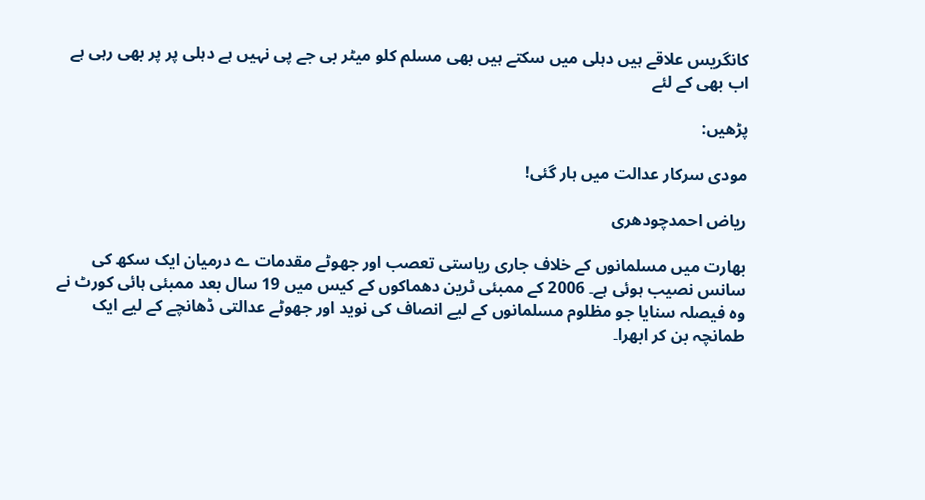کانگریس علاقے ہیں دہلی میں سکتے ہیں بھی مسلم کلو میٹر بی جے پی نہیں ہے دہلی پر پر بھی رہی ہے اب بھی کے لئے

پڑھیں:

مودی سرکار عدالت میں ہار گئی!

ریاض احمدچودھری

بھارت میں مسلمانوں کے خلاف جاری ریاستی تعصب اور جھوٹے مقدمات ے درمیان ایک سکھ کی سانس نصیب ہوئی ہے۔ 2006 کے ممبئی ٹرین دھماکوں کے کیس میں 19 سال بعد ممبئی ہائی کورٹ نے وہ فیصلہ سنایا جو مظلوم مسلمانوں کے لیے انصاف کی نوید اور جھوٹے عدالتی ڈھانچے کے لیے ایک طمانچہ بن کر ابھرا۔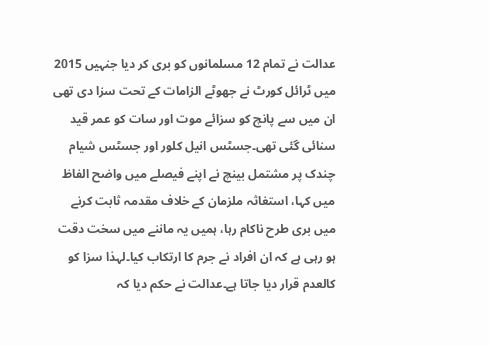عدالت نے تمام 12 مسلمانوں کو بری کر دیا جنہیں 2015 میں ٹرائل کورٹ نے جھوٹے الزامات کے تحت سزا دی تھی ان میں سے پانچ کو سزائے موت اور سات کو عمر قید سنائی گئی تھی۔جسٹس انیل کلور اور جسٹس شیام چندک پر مشتمل بینچ نے اپنے فیصلے میں واضح الفاظ میں کہا، استغاثہ ملزمان کے خلاف مقدمہ ثابت کرنے میں بری طرح ناکام رہا، ہمیں یہ ماننے میں سخت دقت ہو رہی ہے کہ ان افراد نے جرم کا ارتکاب کیا۔لہذا سزا کو کالعدم قرار دیا جاتا ہے۔عدالت نے حکم دیا کہ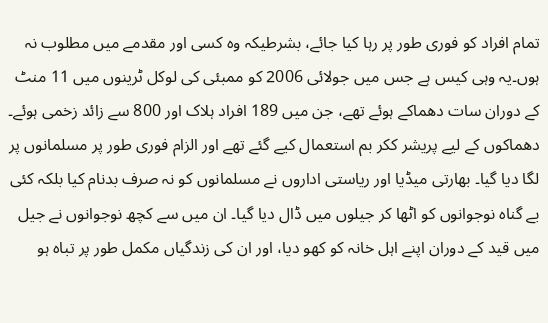تمام افراد کو فوری طور پر رہا کیا جائے، بشرطیکہ وہ کسی اور مقدمے میں مطلوب نہ ہوں۔یہ وہی کیس ہے جس میں جولائی 2006 کو ممبئی کی لوکل ٹرینوں میں 11 منٹ کے دوران سات دھماکے ہوئے تھے، جن میں 189 افراد ہلاک اور 800 سے زائد زخمی ہوئے۔ دھماکوں کے لیے پریشر ککر بم استعمال کیے گئے تھے اور الزام فوری طور پر مسلمانوں پر لگا دیا گیا۔ بھارتی میڈیا اور ریاستی اداروں نے مسلمانوں کو نہ صرف بدنام کیا بلکہ کئی بے گناہ نوجوانوں کو اٹھا کر جیلوں میں ڈال دیا گیا۔ ان میں سے کچھ نوجوانوں نے جیل میں قید کے دوران اپنے اہل خانہ کو کھو دیا، اور ان کی زندگیاں مکمل طور پر تباہ ہو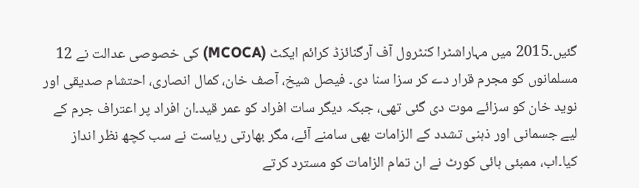گئیں۔2015 میں مہاراشٹرا کنٹرول آف آرگنائزڈ کرائم ایکٹ (MCOCA) کی خصوصی عدالت نے 12 مسلمانوں کو مجرم قرار دے کر سزا سنا دی۔ فیصل شیخ، آصف خان، کمال انصاری، احتشام صدیقی اور نوید خان کو سزائے موت دی گئی تھی، جبکہ دیگر سات افراد کو عمر قید۔ان افراد پر اعتراف جرم کے لیے جسمانی اور ذہنی تشدد کے الزامات بھی سامنے آئے، مگر بھارتی ریاست نے سب کچھ نظر انداز کیا۔اب، ممبئی ہائی کورٹ نے ان تمام الزامات کو مسترد کرتے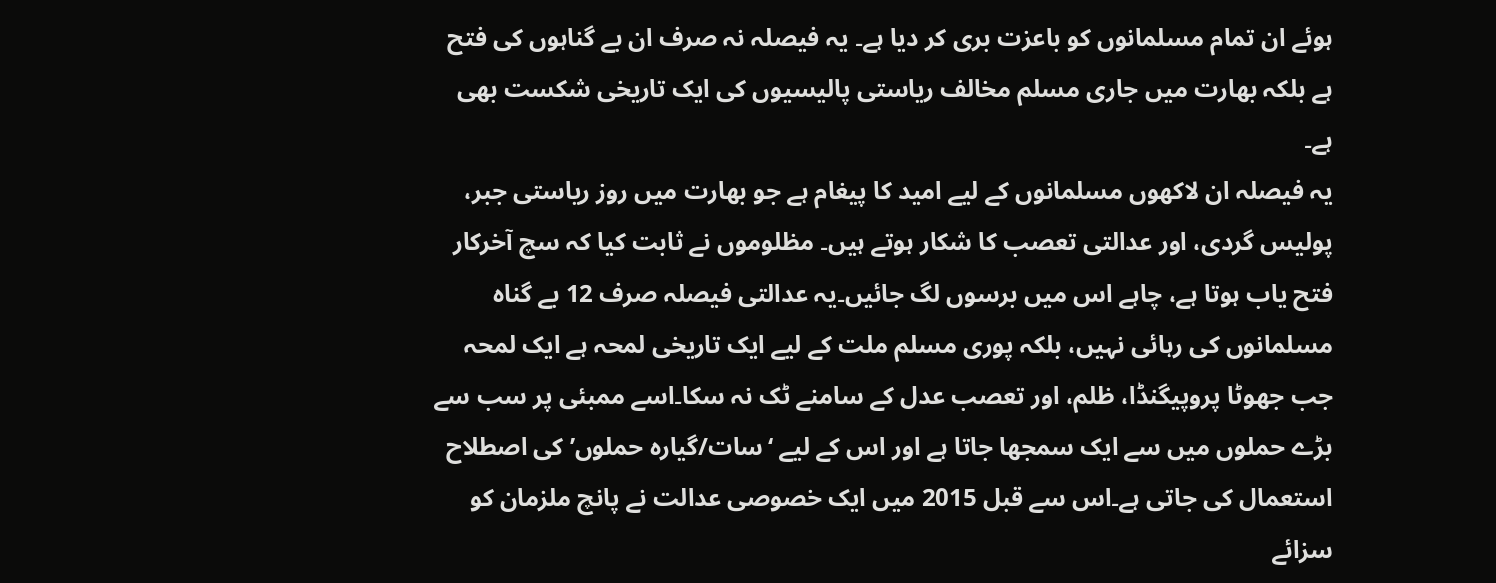ہوئے ان تمام مسلمانوں کو باعزت بری کر دیا ہے۔ یہ فیصلہ نہ صرف ان بے گناہوں کی فتح ہے بلکہ بھارت میں جاری مسلم مخالف ریاستی پالیسیوں کی ایک تاریخی شکست بھی ہے۔
یہ فیصلہ ان لاکھوں مسلمانوں کے لیے امید کا پیغام ہے جو بھارت میں روز ریاستی جبر، پولیس گردی، اور عدالتی تعصب کا شکار ہوتے ہیں۔ مظلوموں نے ثابت کیا کہ سچ آخرکار فتح یاب ہوتا ہے، چاہے اس میں برسوں لگ جائیں۔یہ عدالتی فیصلہ صرف 12 بے گناہ مسلمانوں کی رہائی نہیں، بلکہ پوری مسلم ملت کے لیے ایک تاریخی لمحہ ہے ایک لمحہ جب جھوٹا پروپیگنڈا، ظلم، اور تعصب عدل کے سامنے ٹک نہ سکا۔اسے ممبئی پر سب سے بڑے حملوں میں سے ایک سمجھا جاتا ہے اور اس کے لیے ‘سات/گیارہ حملوں’ کی اصطلاح استعمال کی جاتی ہے۔اس سے قبل 2015 میں ایک خصوصی عدالت نے پانچ ملزمان کو سزائے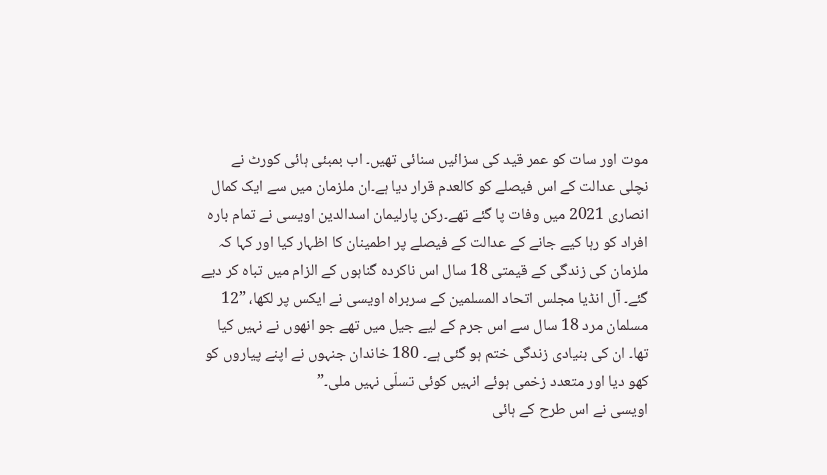موت اور سات کو عمر قید کی سزائیں سنائی تھیں۔ اب بمبئی ہائی کورٹ نے نچلی عدالت کے اس فیصلے کو کالعدم قرار دیا ہے۔ان ملزمان میں سے ایک کمال انصاری 2021 میں وفات پا گئے تھے۔رکن پارلیمان اسدالدین اویسی نے تمام بارہ افراد کو رہا کیے جانے کے عدالت کے فیصلے پر اطمینان کا اظہار کیا اور کہا کہ ملزمان کی زندگی کے قیمتی 18 سال اس ناکردہ گناہوں کے الزام میں تباہ کر دیے گئے۔ آل انڈیا مجلس اتحاد المسلمین کے سربراہ اویسی نے ایکس پر لکھا، ”12 مسلمان مرد 18 سال سے اس جرم کے لیے جیل میں تھے جو انھوں نے نہیں کیا تھا۔ ان کی بنیادی زندگی ختم ہو گئی ہے۔ 180 خاندان جنہوں نے اپنے پیاروں کو کھو دیا اور متعدد زخمی ہوئے انہیں کوئی تسلّی نہیں ملی۔”
اویسی نے اس طرح کے ہائی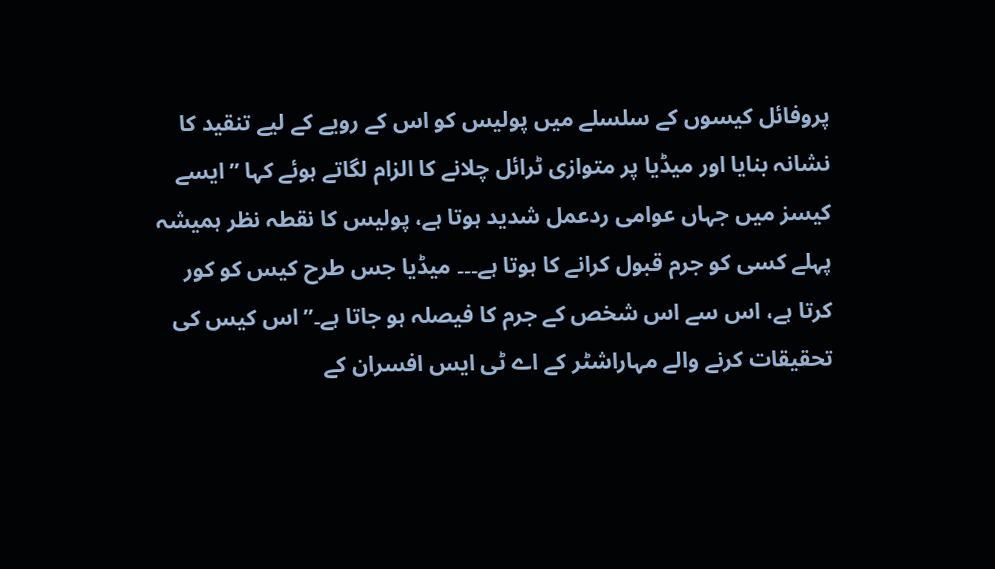پروفائل کیسوں کے سلسلے میں پولیس کو اس کے رویے کے لیے تنقید کا نشانہ بنایا اور میڈیا پر متوازی ٹرائل چلانے کا الزام لگاتے ہوئے کہا ”ایسے کیسز میں جہاں عوامی ردعمل شدید ہوتا ہے، پولیس کا نقطہ نظر ہمیشہ پہلے کسی کو جرم قبول کرانے کا ہوتا ہے۔۔۔ میڈیا جس طرح کیس کو کور کرتا ہے، اس سے اس شخص کے جرم کا فیصلہ ہو جاتا ہے۔”اس کیس کی تحقیقات کرنے والے مہاراشٹر کے اے ٹی ایس افسران کے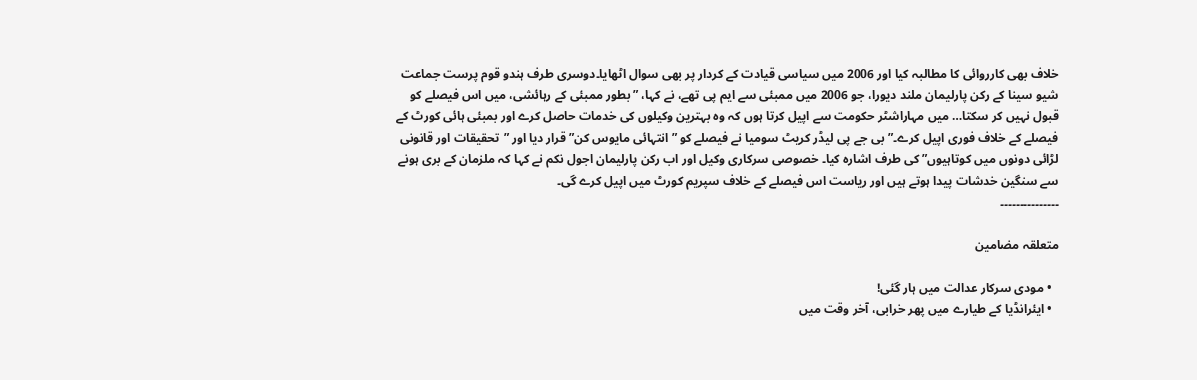خلاف بھی کارروائی کا مطالبہ کیا اور 2006 میں سیاسی قیادت کے کردار پر بھی سوال اٹھایا۔دوسری طرف ہندو قوم پرست جماعت شیو سینا کے رکن پارلیمان ملند دیورا، جو 2006 میں ممبئی سے ایم پی تھے، نے کہا، ”بطور ممبئی کے رہائشی، میں اس فیصلے کو قبول نہیں کر سکتا… میں مہاراشٹر حکومت سے اپیل کرتا ہوں کہ وہ بہترین وکیلوں کی خدمات حاصل کرے اور بمبئی ہائی کورٹ کے فیصلے کے خلاف فوری اپیل کرے۔”بی جے پی لیڈر کریٹ سومیا نے فیصلے کو ”انتہائی مایوس کن” قرار دیا اور ”تحقیقات اور قانونی لڑائی دونوں میں کوتاہیوں” کی طرف اشارہ کیا۔ خصوصی سرکاری وکیل اور اب رکن پارلیمان اجول نکم نے کہا کہ ملزمان کے بری ہونے سے سنگین خدشات پیدا ہوتے ہیں اور ریاست اس فیصلے کے خلاف سپریم کورٹ میں اپیل کرے گی۔
۔۔۔۔۔۔۔۔۔۔۔۔۔۔۔

متعلقہ مضامین

  • مودی سرکار عدالت میں ہار گئی!
  • ایئرانڈیا کے طیارے میں پھر خرابی، آخر وقت میں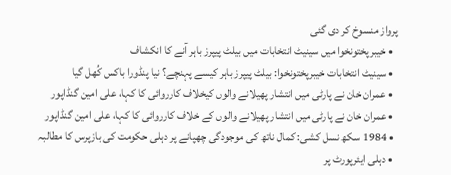پرواز منسوخ کر دی گئی
  • خیبرپختونخوا میں سینیٹ انتخابات میں بیلٹ پیپرز باہر آنے کا انکشاف
  • سینیٹ انتخابات خیبرپختونخوا: بیلٹ پیپرز باہر کیسے پہنچے؟ نیا پنڈورا باکس کُھل گیا
  • عمران خان نے پارٹی میں انتشار پھیلانے والوں کیخلاف کارروائی کا کہا، علی امین گنڈاپور
  • عمران خان نے پارٹی میں انتشار پھیلانے والوں کے خلاف کارروائی کا کہا، علی امین گنڈاپور
  • 1984 سکھ نسل کشی: کمال ناتھ کی موجودگی چھپانے پر دہلی حکومت کی بازپرس کا مطالبہ
  • دہلی ایئرپورٹ پر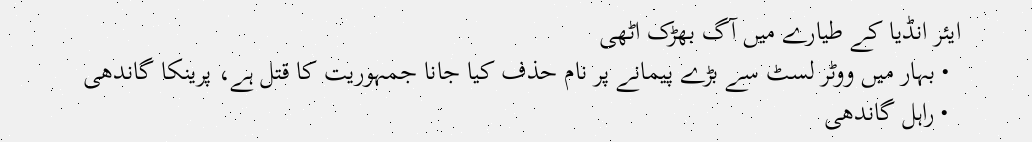ایئر انڈیا کے طیارے میں آگ بھڑک اٹھی
  • بہار میں ووٹر لسٹ سے بڑے پیمانے پر نام حذف کیا جانا جمہوریت کا قتل ہے، پرینکا گاندھی
  • راہل گاندھی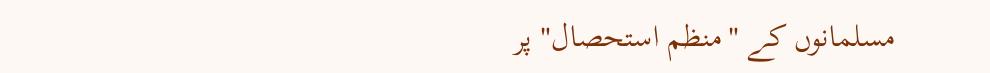مسلمانوں کے "منظم استحصال" پر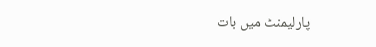پارلیمنٹ میں بات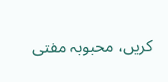کریں، محبوبہ مفتی